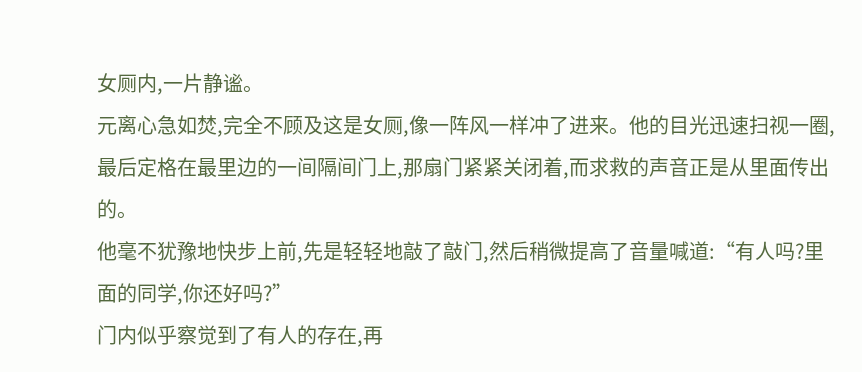女厕内,一片静谧。
元离心急如焚,完全不顾及这是女厕,像一阵风一样冲了进来。他的目光迅速扫视一圈,最后定格在最里边的一间隔间门上,那扇门紧紧关闭着,而求救的声音正是从里面传出的。
他毫不犹豫地快步上前,先是轻轻地敲了敲门,然后稍微提高了音量喊道:“有人吗?里面的同学,你还好吗?”
门内似乎察觉到了有人的存在,再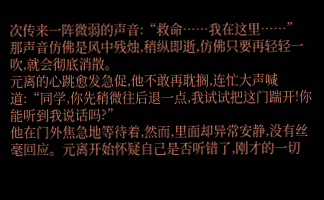次传来一阵微弱的声音:“救命……我在这里……”那声音仿佛是风中残烛,稍纵即逝,仿佛只要再轻轻一吹,就会彻底消散。
元离的心跳愈发急促,他不敢再耽搁,连忙大声喊道:“同学,你先稍微往后退一点,我试试把这门踹开!你能听到我说话吗?”
他在门外焦急地等待着,然而,里面却异常安静,没有丝毫回应。元离开始怀疑自己是否听错了,刚才的一切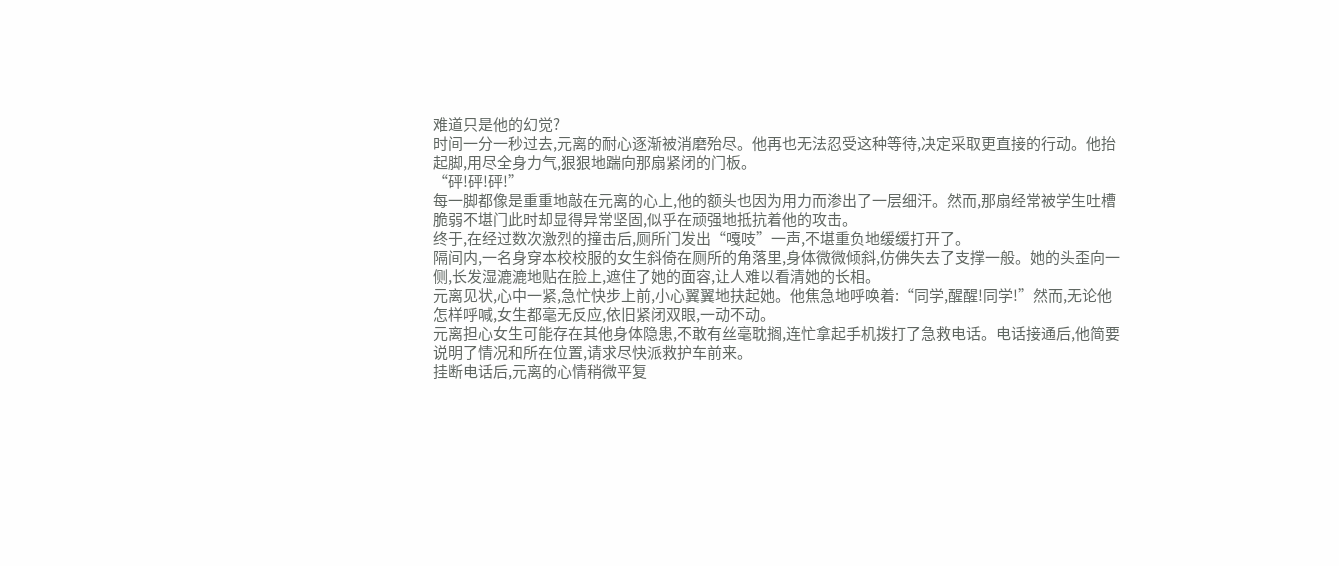难道只是他的幻觉?
时间一分一秒过去,元离的耐心逐渐被消磨殆尽。他再也无法忍受这种等待,决定采取更直接的行动。他抬起脚,用尽全身力气,狠狠地踹向那扇紧闭的门板。
“砰!砰!砰!”
每一脚都像是重重地敲在元离的心上,他的额头也因为用力而渗出了一层细汗。然而,那扇经常被学生吐槽脆弱不堪门此时却显得异常坚固,似乎在顽强地抵抗着他的攻击。
终于,在经过数次激烈的撞击后,厕所门发出“嘎吱”一声,不堪重负地缓缓打开了。
隔间内,一名身穿本校校服的女生斜倚在厕所的角落里,身体微微倾斜,仿佛失去了支撑一般。她的头歪向一侧,长发湿漉漉地贴在脸上,遮住了她的面容,让人难以看清她的长相。
元离见状,心中一紧,急忙快步上前,小心翼翼地扶起她。他焦急地呼唤着:“同学,醒醒!同学!”然而,无论他怎样呼喊,女生都毫无反应,依旧紧闭双眼,一动不动。
元离担心女生可能存在其他身体隐患,不敢有丝毫耽搁,连忙拿起手机拨打了急救电话。电话接通后,他简要说明了情况和所在位置,请求尽快派救护车前来。
挂断电话后,元离的心情稍微平复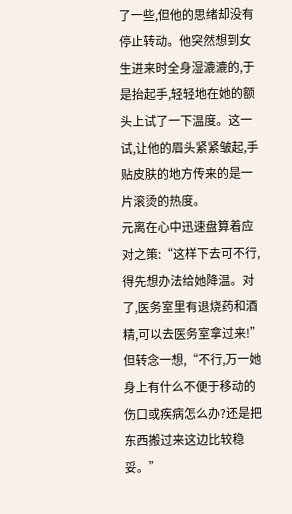了一些,但他的思绪却没有停止转动。他突然想到女生进来时全身湿漉漉的,于是抬起手,轻轻地在她的额头上试了一下温度。这一试,让他的眉头紧紧皱起,手贴皮肤的地方传来的是一片滚烫的热度。
元离在心中迅速盘算着应对之策:“这样下去可不行,得先想办法给她降温。对了,医务室里有退烧药和酒精,可以去医务室拿过来!”但转念一想,“不行,万一她身上有什么不便于移动的伤口或疾病怎么办?还是把东西搬过来这边比较稳妥。”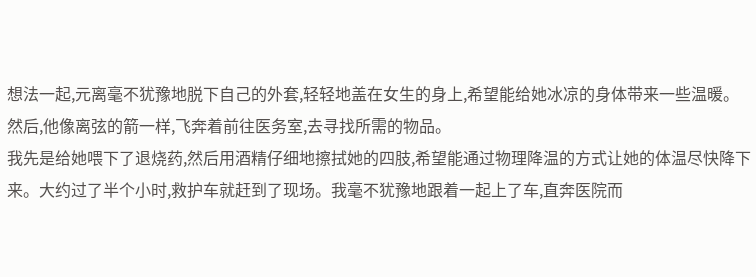想法一起,元离毫不犹豫地脱下自己的外套,轻轻地盖在女生的身上,希望能给她冰凉的身体带来一些温暖。然后,他像离弦的箭一样,飞奔着前往医务室,去寻找所需的物品。
我先是给她喂下了退烧药,然后用酒精仔细地擦拭她的四肢,希望能通过物理降温的方式让她的体温尽快降下来。大约过了半个小时,救护车就赶到了现场。我毫不犹豫地跟着一起上了车,直奔医院而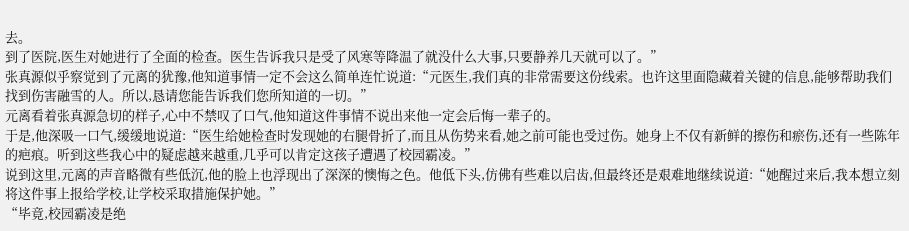去。
到了医院,医生对她进行了全面的检查。医生告诉我只是受了风寒等降温了就没什么大事,只要静养几天就可以了。”
张真源似乎察觉到了元离的犹豫,他知道事情一定不会这么简单连忙说道:“元医生,我们真的非常需要这份线索。也许这里面隐藏着关键的信息,能够帮助我们找到伤害融雪的人。所以,恳请您能告诉我们您所知道的一切。”
元离看着张真源急切的样子,心中不禁叹了口气,他知道这件事情不说出来他一定会后悔一辈子的。
于是,他深吸一口气,缓缓地说道:“医生给她检查时发现她的右腿骨折了,而且从伤势来看,她之前可能也受过伤。她身上不仅有新鲜的擦伤和瘀伤,还有一些陈年的疤痕。听到这些我心中的疑虑越来越重,几乎可以肯定这孩子遭遇了校园霸凌。”
说到这里,元离的声音略微有些低沉,他的脸上也浮现出了深深的懊悔之色。他低下头,仿佛有些难以启齿,但最终还是艰难地继续说道:“她醒过来后,我本想立刻将这件事上报给学校,让学校采取措施保护她。”
“毕竟,校园霸凌是绝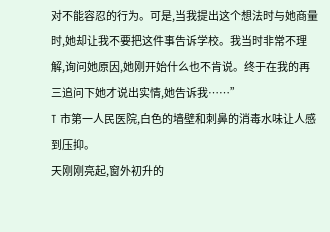对不能容忍的行为。可是,当我提出这个想法时与她商量时,她却让我不要把这件事告诉学校。我当时非常不理解,询问她原因,她刚开始什么也不肯说。终于在我的再三追问下她才说出实情,她告诉我……”
T 市第一人民医院,白色的墙壁和刺鼻的消毒水味让人感到压抑。
天刚刚亮起,窗外初升的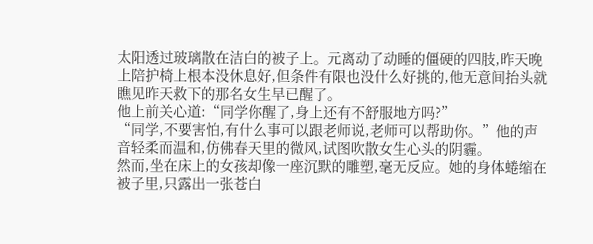太阳透过玻璃散在洁白的被子上。元离动了动睡的僵硬的四肢,昨天晚上陪护椅上根本没休息好,但条件有限也没什么好挑的,他无意间抬头就瞧见昨天救下的那名女生早已醒了。
他上前关心道:“同学你醒了,身上还有不舒服地方吗?”
“同学,不要害怕,有什么事可以跟老师说,老师可以帮助你。”他的声音轻柔而温和,仿佛春天里的微风,试图吹散女生心头的阴霾。
然而,坐在床上的女孩却像一座沉默的雕塑,毫无反应。她的身体蜷缩在被子里,只露出一张苍白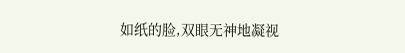如纸的脸,双眼无神地凝视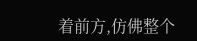着前方,仿佛整个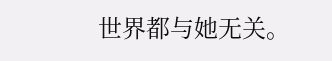世界都与她无关。